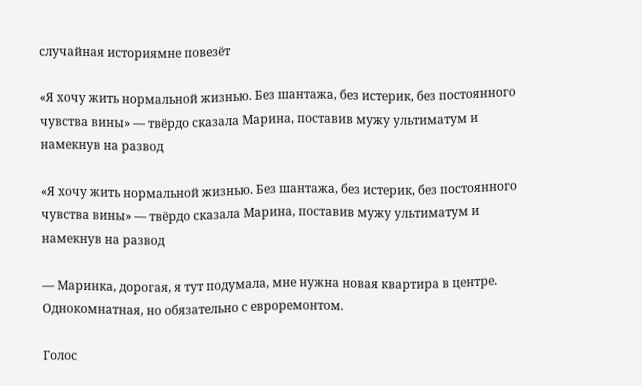случайная историямне повезёт

«Я хочу жить нормальной жизнью. Без шантажа, без истерик, без постоянного чувства вины» — твёрдо сказала Марина, поставив мужу ультиматум и намекнув на развод

«Я хочу жить нормальной жизнью. Без шантажа, без истерик, без постоянного чувства вины» — твёрдо сказала Марина, поставив мужу ультиматум и намекнув на развод

— Маринка, дорогая, я тут подумала, мне нужна новая квартира в центре. Однокомнатная, но обязательно с евроремонтом.

Голос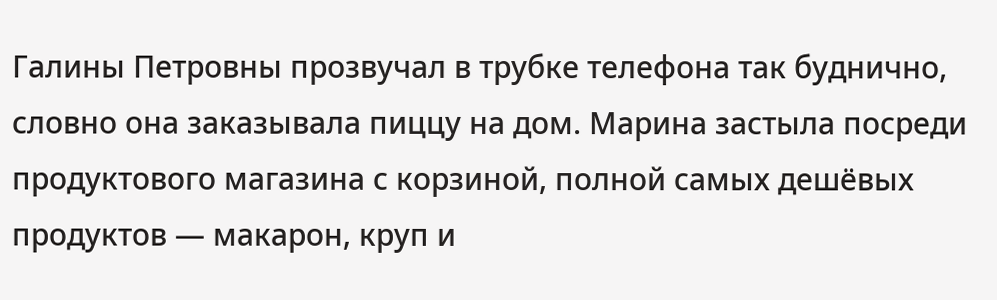Галины Петровны прозвучал в трубке телефона так буднично, словно она заказывала пиццу на дом. Марина застыла посреди продуктового магазина с корзиной, полной самых дешёвых продуктов — макарон, круп и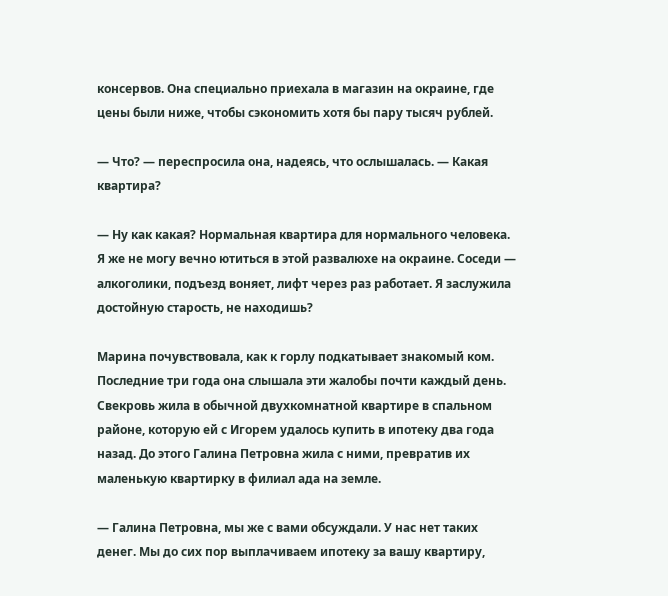консервов. Она специально приехала в магазин на окраине, где цены были ниже, чтобы сэкономить хотя бы пару тысяч рублей.

— Что? — переспросила она, надеясь, что ослышалась. — Какая квартира?

— Ну как какая? Нормальная квартира для нормального человека. Я же не могу вечно ютиться в этой развалюхе на окраине. Соседи — алкоголики, подъезд воняет, лифт через раз работает. Я заслужила достойную старость, не находишь?

Марина почувствовала, как к горлу подкатывает знакомый ком. Последние три года она слышала эти жалобы почти каждый день. Свекровь жила в обычной двухкомнатной квартире в спальном районе, которую ей с Игорем удалось купить в ипотеку два года назад. До этого Галина Петровна жила с ними, превратив их маленькую квартирку в филиал ада на земле.

— Галина Петровна, мы же с вами обсуждали. У нас нет таких денег. Мы до сих пор выплачиваем ипотеку за вашу квартиру,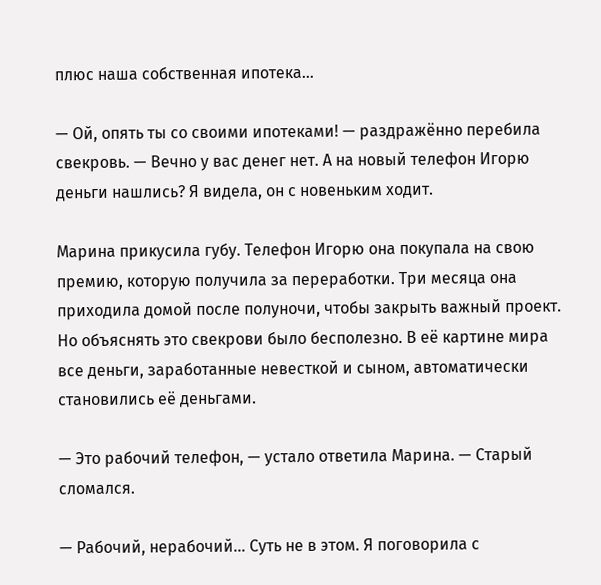плюс наша собственная ипотека…

— Ой, опять ты со своими ипотеками! — раздражённо перебила свекровь. — Вечно у вас денег нет. А на новый телефон Игорю деньги нашлись? Я видела, он с новеньким ходит.

Марина прикусила губу. Телефон Игорю она покупала на свою премию, которую получила за переработки. Три месяца она приходила домой после полуночи, чтобы закрыть важный проект. Но объяснять это свекрови было бесполезно. В её картине мира все деньги, заработанные невесткой и сыном, автоматически становились её деньгами.

— Это рабочий телефон, — устало ответила Марина. — Старый сломался.

— Рабочий, нерабочий… Суть не в этом. Я поговорила с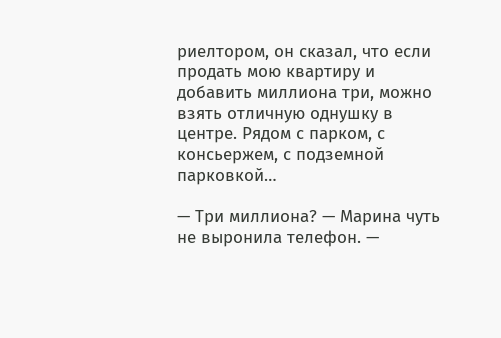риелтором, он сказал, что если продать мою квартиру и добавить миллиона три, можно взять отличную однушку в центре. Рядом с парком, с консьержем, с подземной парковкой…

— Три миллиона? — Марина чуть не выронила телефон. —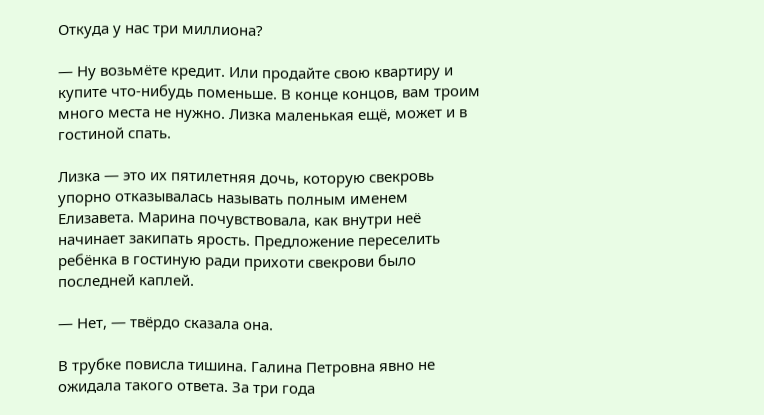Откуда у нас три миллиона?

— Ну возьмёте кредит. Или продайте свою квартиру и купите что-нибудь поменьше. В конце концов, вам троим много места не нужно. Лизка маленькая ещё, может и в гостиной спать.

Лизка — это их пятилетняя дочь, которую свекровь упорно отказывалась называть полным именем Елизавета. Марина почувствовала, как внутри неё начинает закипать ярость. Предложение переселить ребёнка в гостиную ради прихоти свекрови было последней каплей.

— Нет, — твёрдо сказала она.

В трубке повисла тишина. Галина Петровна явно не ожидала такого ответа. За три года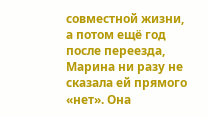совместной жизни, а потом ещё год после переезда, Марина ни разу не сказала ей прямого «нет». Она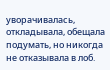уворачивалась, откладывала, обещала подумать, но никогда не отказывала в лоб.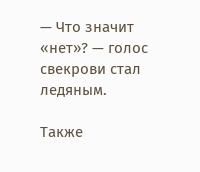— Что значит «нет»? — голос свекрови стал ледяным.

Также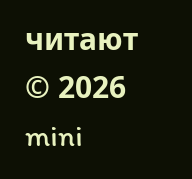читают
© 2026 mini